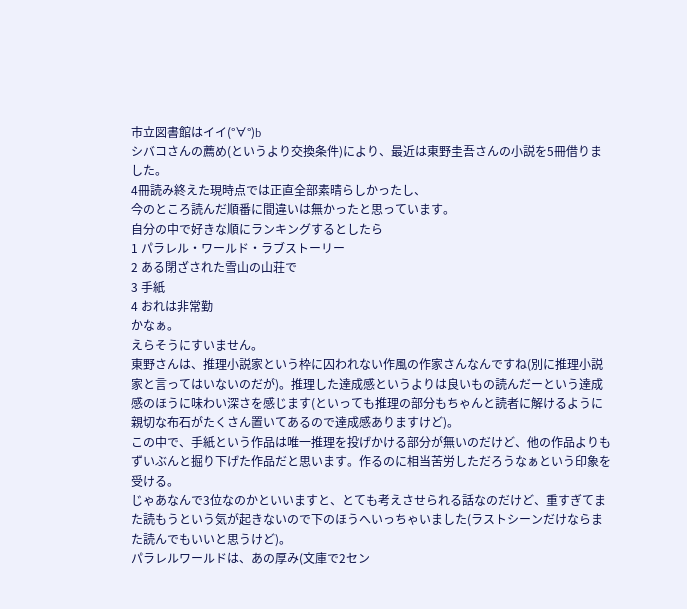市立図書館はイイ(°∀°)b
シバコさんの薦め(というより交換条件)により、最近は東野圭吾さんの小説を5冊借りました。
4冊読み終えた現時点では正直全部素晴らしかったし、
今のところ読んだ順番に間違いは無かったと思っています。
自分の中で好きな順にランキングするとしたら
1 パラレル・ワールド・ラブストーリー
2 ある閉ざされた雪山の山荘で
3 手紙
4 おれは非常勤
かなぁ。
えらそうにすいません。
東野さんは、推理小説家という枠に囚われない作風の作家さんなんですね(別に推理小説家と言ってはいないのだが)。推理した達成感というよりは良いもの読んだーという達成感のほうに味わい深さを感じます(といっても推理の部分もちゃんと読者に解けるように親切な布石がたくさん置いてあるので達成感ありますけど)。
この中で、手紙という作品は唯一推理を投げかける部分が無いのだけど、他の作品よりもずいぶんと掘り下げた作品だと思います。作るのに相当苦労しただろうなぁという印象を受ける。
じゃあなんで3位なのかといいますと、とても考えさせられる話なのだけど、重すぎてまた読もうという気が起きないので下のほうへいっちゃいました(ラストシーンだけならまた読んでもいいと思うけど)。
パラレルワールドは、あの厚み(文庫で2セン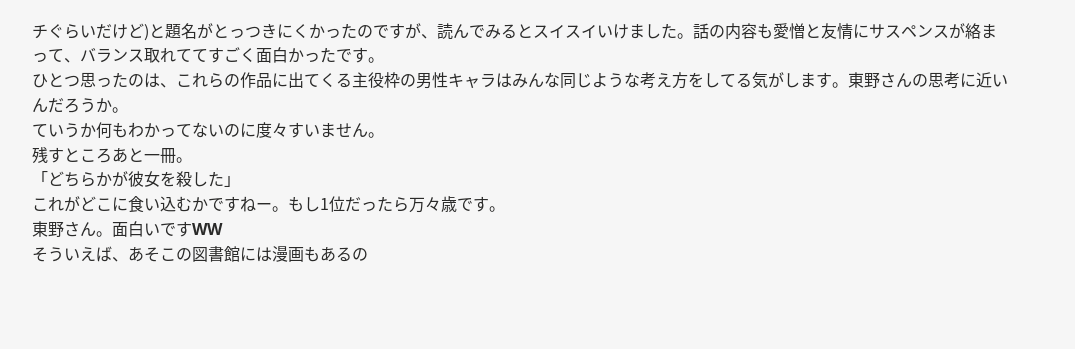チぐらいだけど)と題名がとっつきにくかったのですが、読んでみるとスイスイいけました。話の内容も愛憎と友情にサスペンスが絡まって、バランス取れててすごく面白かったです。
ひとつ思ったのは、これらの作品に出てくる主役枠の男性キャラはみんな同じような考え方をしてる気がします。東野さんの思考に近いんだろうか。
ていうか何もわかってないのに度々すいません。
残すところあと一冊。
「どちらかが彼女を殺した」
これがどこに食い込むかですねー。もし1位だったら万々歳です。
東野さん。面白いですWW
そういえば、あそこの図書館には漫画もあるの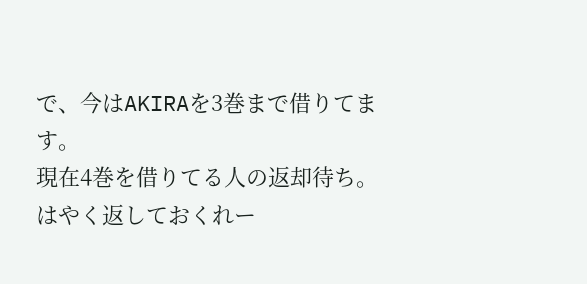で、今はAKIRAを3巻まで借りてます。
現在4巻を借りてる人の返却待ち。はやく返しておくれー